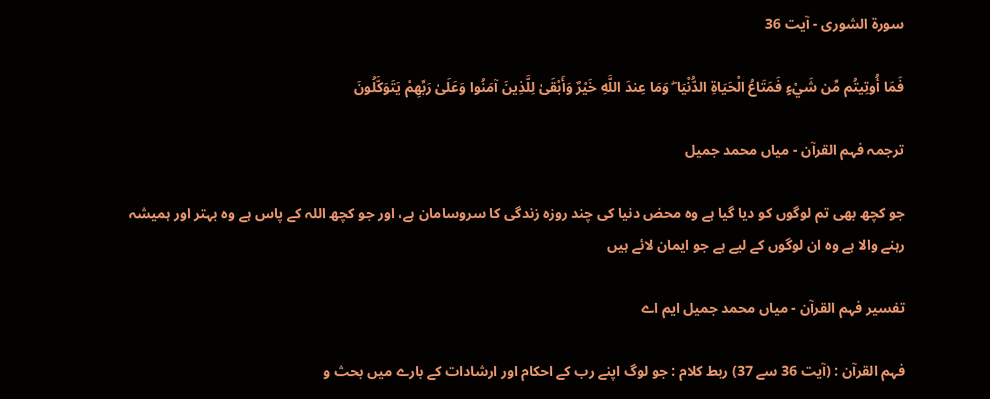سورة الشورى - آیت 36

فَمَا أُوتِيتُم مِّن شَيْءٍ فَمَتَاعُ الْحَيَاةِ الدُّنْيَا ۖ وَمَا عِندَ اللَّهِ خَيْرٌ وَأَبْقَىٰ لِلَّذِينَ آمَنُوا وَعَلَىٰ رَبِّهِمْ يَتَوَكَّلُونَ

ترجمہ فہم القرآن - میاں محمد جمیل

جو کچھ بھی تم لوگوں کو دیا گیا ہے وہ محض دنیا کی چند روزہ زندگی کا سروسامان ہے، اور جو کچھ اللہ کے پاس ہے وہ بہتر اور ہمیشہ رہنے والا ہے وہ ان لوگوں کے لیے ہے جو ایمان لائے ہیں

تفسیر فہم القرآن - میاں محمد جمیل ایم اے

فہم القرآن : (آیت 36 سے 37) ربط کلام : جو لوگ اپنے رب کے احکام اور ارشادات کے بارے میں بحث و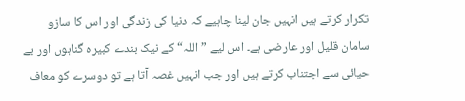تکرار کرتے ہیں انہیں جان لینا چاہیے کہ دنیا کی زندگی اور اس کا سازو سامان قلیل اور عارضی ہے۔ اس لیے ” اللہ“ کے نیک بندے کبیرہ گناہوں اور بے حیائی سے اجتناب کرتے ہیں اور جب انہیں غصہ آتا ہے تو دوسرے کو معاف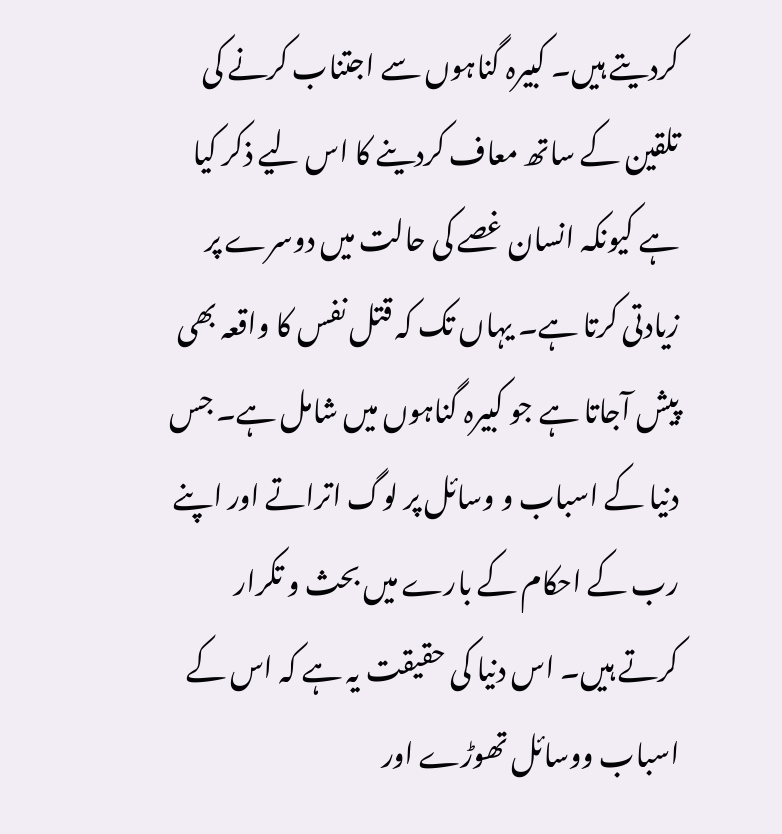کردیتے ہیں۔ کبیرہ گناہوں سے اجتناب کرنے کی تلقین کے ساتھ معاف کردینے کا اس لیے ذکر کیا ہے کیونکہ انسان غصے کی حالت میں دوسرے پر زیادتی کرتا ہے۔ یہاں تک کہ قتل نفس کا واقعہ بھی پیش آجاتا ہے جو کبیرہ گناہوں میں شامل ہے۔ جس دنیا کے اسباب و وسائل پر لوگ اتراتے اور اپنے رب کے احکام کے بارے میں بحث و تکرار کرتے ہیں۔ اس دنیا کی حقیقت یہ ہے کہ اس کے اسباب ووسائل تھوڑے اور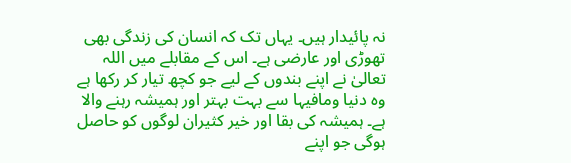نہ پائیدار ہیں۔ یہاں تک کہ انسان کی زندگی بھی تھوڑی اور عارضی ہے۔ اس کے مقابلے میں اللہ تعالیٰ نے اپنے بندوں کے لیے جو کچھ تیار کر رکھا ہے وہ دنیا ومافیہا سے بہت بہتر اور ہمیشہ رہنے والا ہے۔ ہمیشہ کی بقا اور خیر کثیران لوگوں کو حاصل ہوگی جو اپنے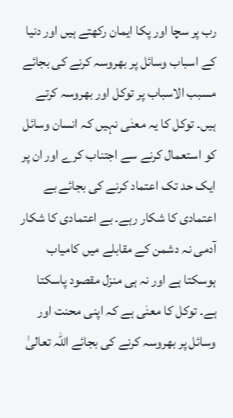رب پر سچا اور پکا ایمان رکھتے ہیں اور دنیا کے اسباب وسائل پر بھروسہ کرنے کی بجائے مسبب الاسباب پر توکل اور بھروسہ کرتے ہیں۔ توکل کا یہ معنٰی نہیں کہ انسان وسائل کو استعمال کرنے سے اجتناب کرے اور ان پر ایک حد تک اعتماد کرنے کی بجائے بے اعتمادی کا شکار رہے۔ بے اعتمادی کا شکار آدمی نہ دشمن کے مقابلے میں کامیاب ہوسکتا ہے اور نہ ہی منزل مقصود پاسکتا ہے۔ توکل کا معنٰی ہے کہ اپنی محنت اور وسائل پر بھروسہ کرنے کی بجائے اللہ تعالیٰ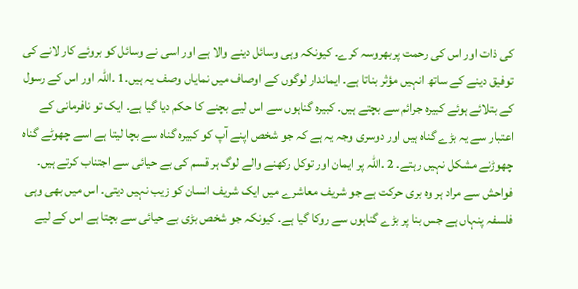کی ذات اور اس کی رحمت پربھروسہ کرے۔ کیونکہ وہی وسائل دینے والا ہے اور اسی نے وسائل کو بروئے کار لانے کی توفیق دینے کے ساتھ انہیں مؤثر بناتا ہے۔ ایماندار لوگوں کے اوصاف میں نمایاں وصف یہ ہیں۔1 ۔اللہ اور اس کے رسول کے بتلائے ہوئے کبیرہ جرائم سے بچتے ہیں۔ کبیرہ گناہوں سے اس لیے بچنے کا حکم دیا گیا ہے۔ ایک تو نافرمانی کے اعتبار سے یہ بڑے گناہ ہیں اور دوسری وجہ یہ ہے کہ جو شخص اپنے آپ کو کبیرہ گناہ سے بچا لیتا ہے اسے چھوٹے گناہ چھوڑنے مشکل نہیں رہتے۔ 2 ۔اللہ پر ایمان اور توکل رکھنے والے لوگ ہر قسم کی بے حیائی سے اجتناب کرتے ہیں۔ فواحش سے مراد ہر وہ بری حرکت ہے جو شریف معاشرے میں ایک شریف انسان کو زیب نہیں دیتی۔ اس میں بھی وہی فلسفہ پنہاں ہے جس بنا پر بڑے گناہوں سے روکا گیا ہے۔ کیونکہ جو شخص بڑی بے حیائی سے بچتا ہے اس کے لیے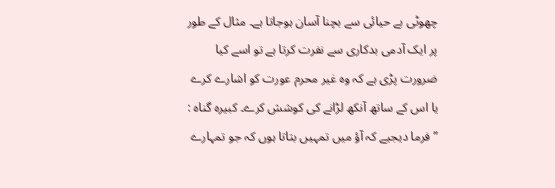چھوٹی بے حیائی سے بچنا آسان ہوجاتا ہے۔ مثال کے طور پر ایک آدمی بدکاری سے نفرت کرتا ہے تو اسے کیا ضرورت پڑی ہے کہ وہ غیر محرم عورت کو اشارے کرے یا اس کے ساتھ آنکھ لڑانے کی کوشش کرے۔ کبیرہ گناہ : ” فرما دیجیے کہ آؤ میں تمہیں بتاتا ہوں کہ جو تمہارے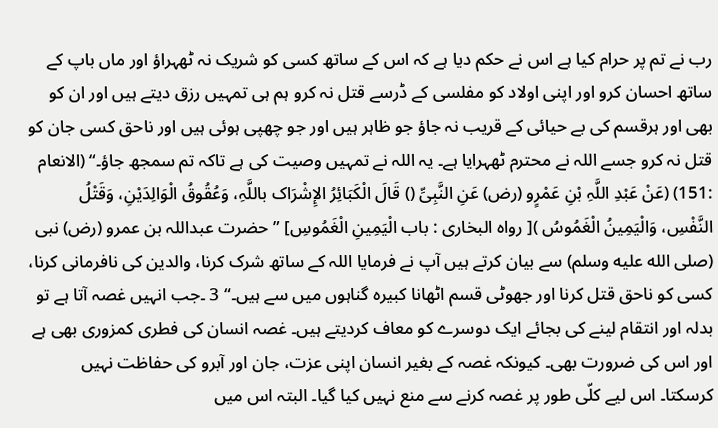رب نے تم پر حرام کیا ہے اس نے حکم دیا ہے کہ اس کے ساتھ کسی کو شریک نہ ٹھہراؤ اور ماں باپ کے ساتھ احسان کرو اور اپنی اولاد کو مفلسی کے ڈرسے قتل نہ کرو ہم ہی تمہیں رزق دیتے ہیں اور ان کو بھی اور ہرقسم کی بے حیائی کے قریب نہ جاؤ جو ظاہر ہیں اور جو چھپی ہوئی ہیں اور ناحق کسی جان کو قتل نہ کرو جسے اللہ نے محترم ٹھہرایا ہے۔ یہ اللہ نے تمہیں وصیت کی ہے تاکہ تم سمجھ جاؤ۔“ (الانعام :151) (عَنْ عَبْدِ اللَّہِ بْنِ عَمْرٍو (رض) عَنِ النَّبِیِّ () قَالَ الْکَبَائِرُ الإِشْرَاک باللَّہِ، وَعُقُوقُ الْوَالِدَیْنِ، وَقَتْلُ النَّفْسِ، وَالْیَمِینُ الْغَمُوسُ )[ رواہ البخاری : باب الْیَمِینِ الْغَمُوسِ] ” حضرت عبداللہ بن عمرو (رض) نبی (صلى الله عليه وسلم) سے بیان کرتے ہیں آپ نے فرمایا اللہ کے ساتھ شرک کرنا، والدین کی نافرمانی کرنا، کسی کو ناحق قتل کرنا اور جھوٹی قسم اٹھانا کبیرہ گناہوں میں سے ہیں۔“ 3 ۔جب انہیں غصہ آتا ہے تو بدلہ اور انتقام لینے کی بجائے ایک دوسرے کو معاف کردیتے ہیں۔ غصہ انسان کی فطری کمزوری بھی ہے اور اس کی ضرورت بھی۔ کیونکہ غصہ کے بغیر انسان اپنی عزت، جان اور آبرو کی حفاظت نہیں کرسکتا۔ اس لیے کلّی طور پر غصہ کرنے سے منع نہیں کیا گیا۔ البتہ اس میں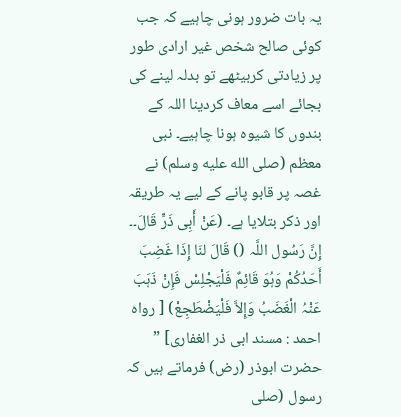یہ بات ضرور ہونی چاہیے کہ جب کوئی صالح شخص غیر ارادی طور پر زیادتی کربیٹھے تو بدلہ لینے کی بجائے اسے معاف کردینا اللہ کے بندوں کا شیوہ ہونا چاہیے۔ نبی معظم (صلى الله عليه وسلم) نے غصہ پر قابو پانے کے لیے یہ طریقہ اور ذکر بتلایا ہے۔ (عَنْ أَبِی ذَرٍّ قَالَ۔۔ إِنَّ رَسُول اللَّہ () قَالَ لنَا إِذَا غَضِبَ أَحَدُکُمْ وَہُوَ قَائِمٌ فَلْیَجْلِسْ فَإِنْ ذَہَبَ عَنْہُ الْغَضَبُ وَإِلاَّ فَلْیَضْطَجِعْ) [ رواہ احمد : مسند ابی ذر الغفاری] ” حضرت ابوذر (رض) فرماتے ہیں کہ رسول (صلى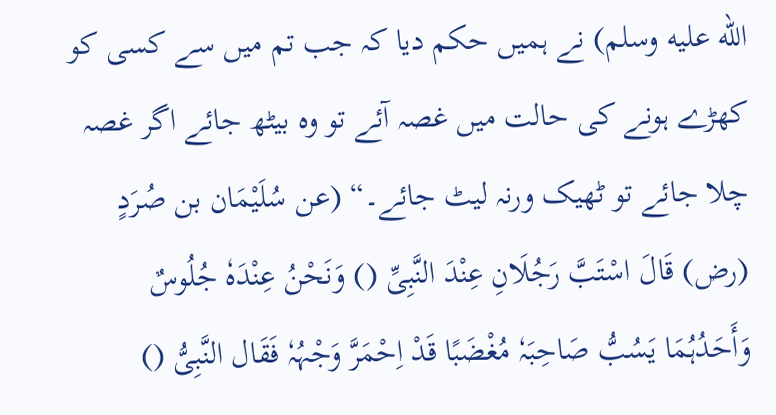الله عليه وسلم) نے ہمیں حکم دیا کہ جب تم میں سے کسی کو کھڑے ہونے کی حالت میں غصہ آئے تو وہ بیٹھ جائے اگر غصہ چلا جائے تو ٹھیک ورنہ لیٹ جائے۔“ (عن سُلَیْمَان بن صُرَدٍ (رض) قَالَ اسْتَبَّ رَجُلَانِ عِنْدَ النَّبِیِّ () وَنَحْنُ عِنْدَہٗ جُلُوسٌ وَأَحَدُہُمَا یَسُبُّ صَاحِبَہٗ مُغْضَبًا قَدْ اِحْمَرَّ وَجْہُہٗ فَقَال النَّبِیُّ ()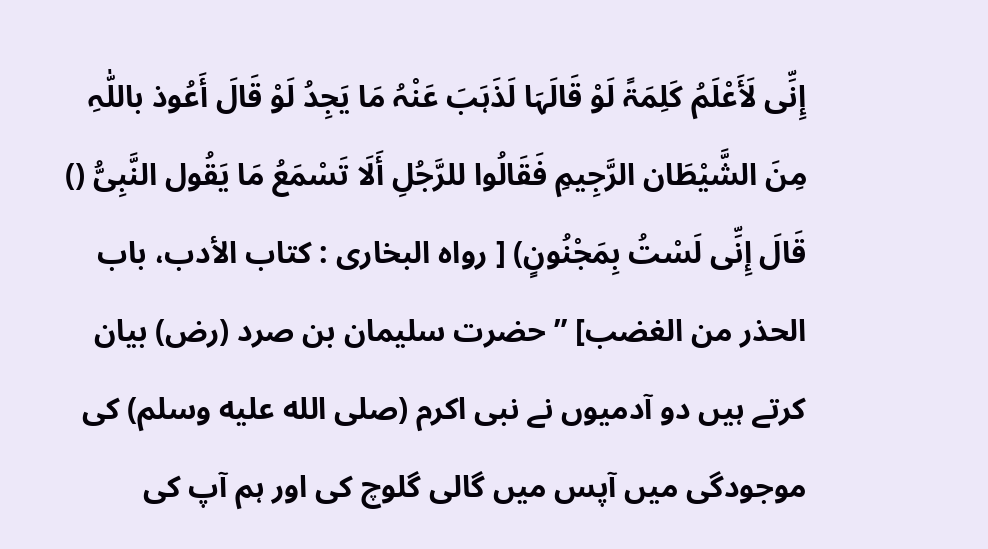إِنِّی لَأَعْلَمُ کَلِمَۃً لَوْ قَالَہَا لَذَہَبَ عَنْہُ مَا یَجِدُ لَوْ قَالَ أَعُوذ باللّٰہِ مِنَ الشَّیْطَان الرَّجِیمِ فَقَالُوا للرَّجُلِ أَلَا تَسْمَعُ مَا یَقُول النَّبِیُّ () قَالَ إِنِّی لَسْتُ بِمَجْنُونٍ) [ رواہ البخاری : کتاب الأدب، باب الحذر من الغضب] ” حضرت سلیمان بن صرد (رض) بیان کرتے ہیں دو آدمیوں نے نبی اکرم (صلى الله عليه وسلم) کی موجودگی میں آپس میں گالی گلوچ کی اور ہم آپ کی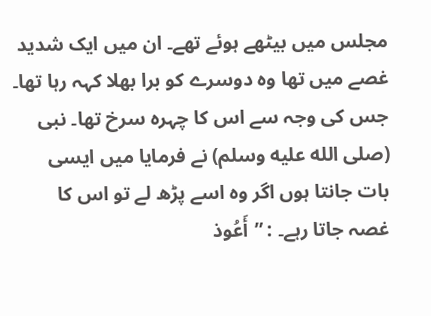مجلس میں بیٹھے ہوئے تھے۔ ان میں ایک شدید غصے میں تھا وہ دوسرے کو برا بھلا کہہ رہا تھا۔ جس کی وجہ سے اس کا چہرہ سرخ تھا۔ نبی (صلى الله عليه وسلم) نے فرمایا میں ایسی بات جانتا ہوں اگر وہ اسے پڑھ لے تو اس کا غصہ جاتا رہے۔ : ”أَعُوذ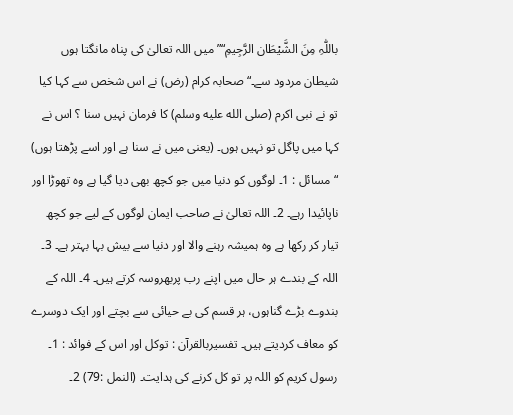باللّٰہِ مِنَ الشَّیْطَان الرَّجِیمِ“” میں اللہ تعالیٰ کی پناہ مانگتا ہوں شیطان مردود سے۔“ صحابہ کرام (رض) نے اس شخص سے کہا کیا تو نے نبی اکرم (صلى الله عليه وسلم) کا فرمان نہیں سنا ؟ اس نے کہا میں پاگل تو نہیں ہوں۔ (یعنی میں نے سنا ہے اور اسے پڑھتا ہوں) “ مسائل : 1۔ لوگوں کو دنیا میں جو کچھ بھی دیا گیا ہے وہ تھوڑا اور ناپائیدا رہے۔ 2۔ اللہ تعالیٰ نے صاحب ایمان لوگوں کے لیے جو کچھ تیار کر رکھا ہے وہ ہمیشہ رہنے والا اور دنیا سے بیش بہا بہتر ہے۔ 3۔ اللہ کے بندے ہر حال میں اپنے رب پربھروسہ کرتے ہیں۔ 4۔ اللہ کے بندوے بڑے گناہوں، ہر قسم کی بے حیائی سے بچتے اور ایک دوسرے کو معاف کردیتے ہیں۔ تفسیربالقرآن : توکل اور اس کے فوائد : 1۔ رسول کریم کو اللہ پر تو کل کرنے کی ہدایت۔ (النمل :79) 2۔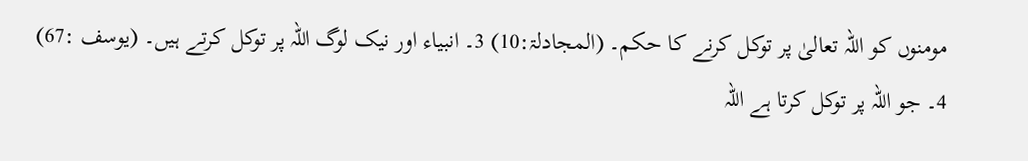مومنوں کو اللہ تعالیٰ پر توکل کرنے کا حکم۔ (المجادلۃ:10) 3۔ انبیاء اور نیک لوگ اللہ پر توکل کرتے ہیں۔ (یوسف :67) 4۔ جو اللہ پر توکل کرتا ہے اللہ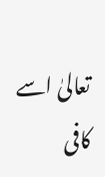تعالیٰ اسے کافی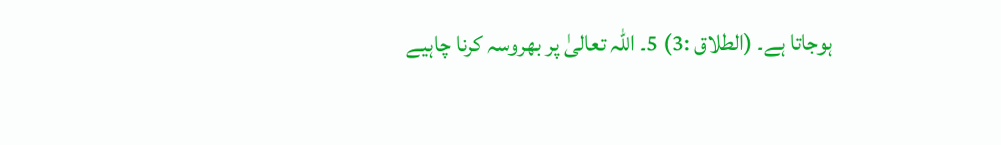ہوجاتا ہے۔ (الطلاق :3) 5۔ اللہ تعالیٰ پر بھروسہ کرنا چاہیے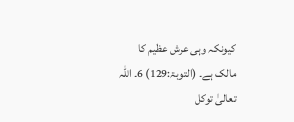کیونکہ وہی عرش عظیم کا مالک ہے۔ (التوبۃ:129) 6۔ اللہ تعالیٰ توکل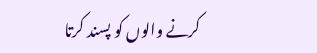کرنے والوں کو پسند کرتا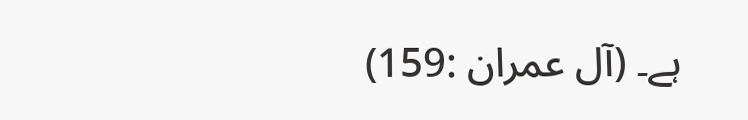ہے۔ (آل عمران :159)